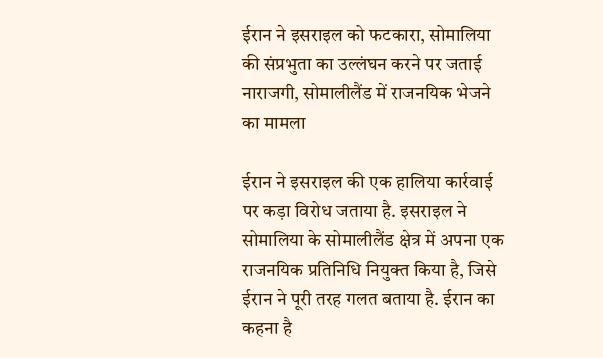ईरान ने इसराइल को फटकारा, सोमालिया की संप्रभुता का उल्लंघन करने पर जताई नाराजगी, सोमालीलैंड में राजनयिक भेजने का मामला

ईरान ने इसराइल की एक हालिया कार्रवाई पर कड़ा विरोध जताया है. इसराइल ने सोमालिया के सोमालीलैंड क्षेत्र में अपना एक राजनयिक प्रतिनिधि नियुक्त किया है, जिसे ईरान ने पूरी तरह गलत बताया है. ईरान का कहना है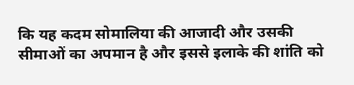कि यह कदम सोमालिया की आजादी और उसकी सीमाओं का अपमान है और इससे इलाके की शांति को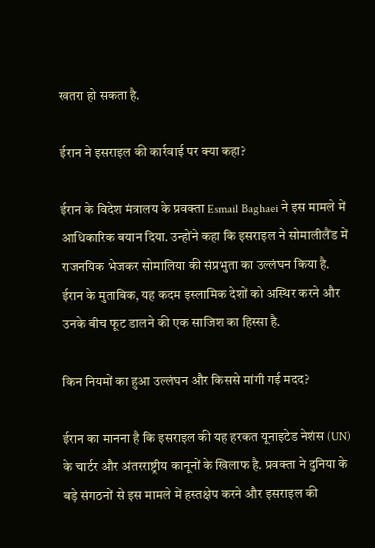खतरा हो सकता है.

ईरान ने इसराइल की कार्रवाई पर क्या कहा?

ईरान के विदेश मंत्रालय के प्रवक्ता Esmail Baghaei ने इस मामले में आधिकारिक बयान दिया. उन्होंने कहा कि इसराइल ने सोमालीलैंड में राजनयिक भेजकर सोमालिया की संप्रभुता का उल्लंघन किया है. ईरान के मुताबिक, यह कदम इस्लामिक देशों को अस्थिर करने और उनके बीच फूट डालने की एक साजिश का हिस्सा है.

किन नियमों का हुआ उल्लंघन और किससे मांगी गई मदद?

ईरान का मानना है कि इसराइल की यह हरकत यूनाइटेड नेशंस (UN) के चार्टर और अंतरराष्ट्रीय कानूनों के खिलाफ है. प्रवक्ता ने दुनिया के बड़े संगठनों से इस मामले में हस्तक्षेप करने और इसराइल की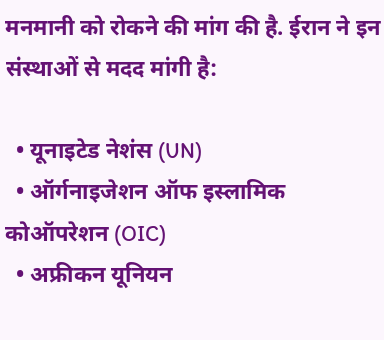मनमानी को रोकने की मांग की है. ईरान ने इन संस्थाओं से मदद मांगी है:

  • यूनाइटेड नेशंस (UN)
  • ऑर्गनाइजेशन ऑफ इस्लामिक कोऑपरेशन (OIC)
  • अफ्रीकन यूनियन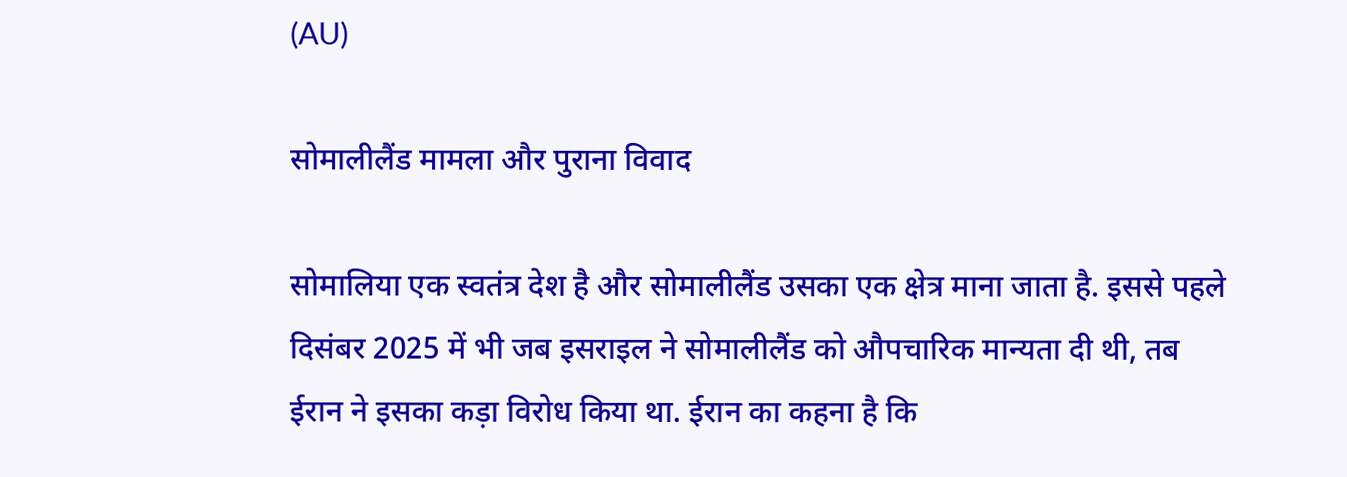(AU)

सोमालीलैंड मामला और पुराना विवाद

सोमालिया एक स्वतंत्र देश है और सोमालीलैंड उसका एक क्षेत्र माना जाता है. इससे पहले दिसंबर 2025 में भी जब इसराइल ने सोमालीलैंड को औपचारिक मान्यता दी थी, तब ईरान ने इसका कड़ा विरोध किया था. ईरान का कहना है कि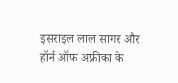इसराइल लाल सागर और हॉर्न ऑफ अफ्रीका के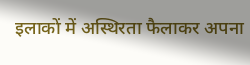इलाकों में अस्थिरता फैलाकर अपना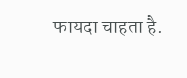फायदा चाहता है.